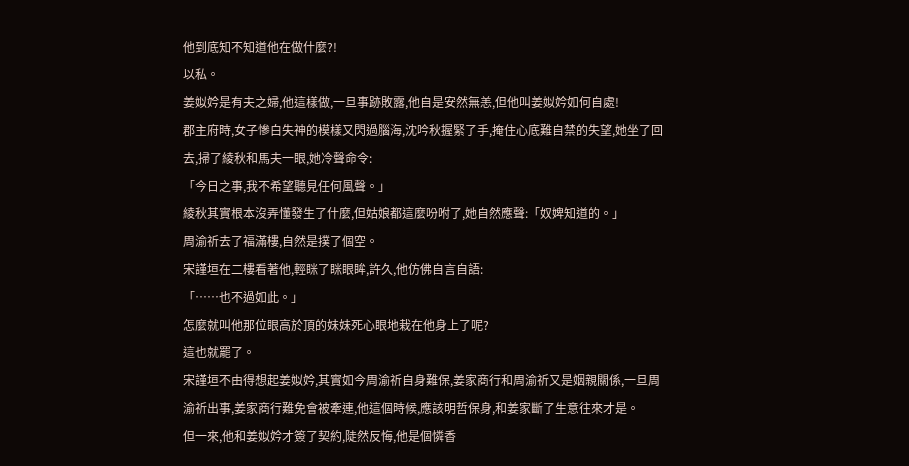他到底知不知道他在做什麼?!
以私。
姜姒妗是有夫之婦,他這樣做,一旦事跡敗露,他自是安然無恙,但他叫姜姒妗如何自處!
郡主府時,女子慘白失神的模樣又閃過腦海,沈吟秋握緊了手,掩住心底難自禁的失望,她坐了回去,掃了綾秋和馬夫一眼,她冷聲命令:
「今日之事,我不希望聽見任何風聲。」
綾秋其實根本沒弄懂發生了什麼,但姑娘都這麼吩咐了,她自然應聲:「奴婢知道的。」
周渝祈去了福滿樓,自然是撲了個空。
宋謹垣在二樓看著他,輕眯了眯眼眸,許久,他仿佛自言自語:
「……也不過如此。」
怎麼就叫他那位眼高於頂的妹妹死心眼地栽在他身上了呢?
這也就罷了。
宋謹垣不由得想起姜姒妗,其實如今周渝祈自身難保,姜家商行和周渝祈又是姻親關係,一旦周渝祈出事,姜家商行難免會被牽連,他這個時候,應該明哲保身,和姜家斷了生意往來才是。
但一來,他和姜姒妗才簽了契約,陡然反悔,他是個憐香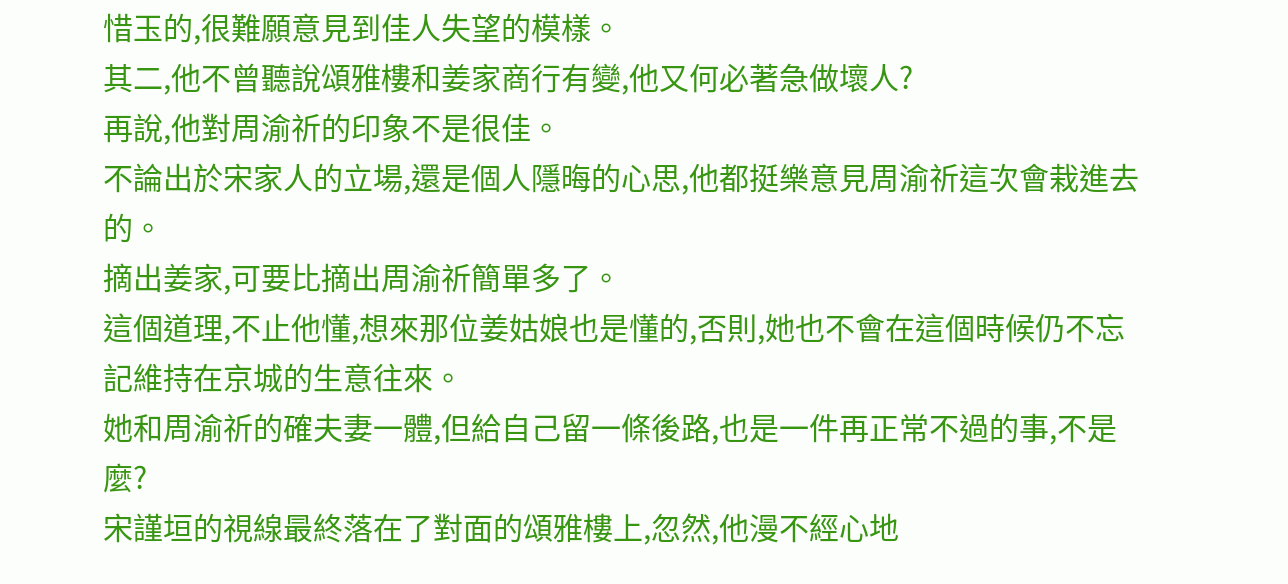惜玉的,很難願意見到佳人失望的模樣。
其二,他不曾聽說頌雅樓和姜家商行有變,他又何必著急做壞人?
再說,他對周渝祈的印象不是很佳。
不論出於宋家人的立場,還是個人隱晦的心思,他都挺樂意見周渝祈這次會栽進去的。
摘出姜家,可要比摘出周渝祈簡單多了。
這個道理,不止他懂,想來那位姜姑娘也是懂的,否則,她也不會在這個時候仍不忘記維持在京城的生意往來。
她和周渝祈的確夫妻一體,但給自己留一條後路,也是一件再正常不過的事,不是麼?
宋謹垣的視線最終落在了對面的頌雅樓上,忽然,他漫不經心地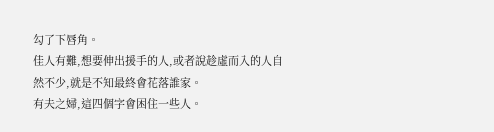勾了下唇角。
佳人有難,想要伸出援手的人,或者說趁虛而入的人自然不少,就是不知最終會花落誰家。
有夫之婦,這四個字會困住一些人。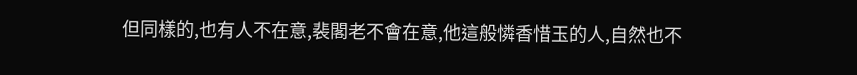但同樣的,也有人不在意,裴閣老不會在意,他這般憐香惜玉的人,自然也不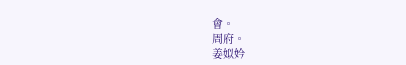會。
周府。
姜姒妗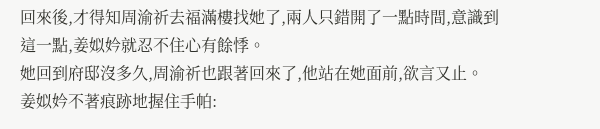回來後,才得知周渝祈去福滿樓找她了,兩人只錯開了一點時間,意識到這一點,姜姒妗就忍不住心有餘悸。
她回到府邸沒多久,周渝祈也跟著回來了,他站在她面前,欲言又止。
姜姒妗不著痕跡地握住手帕: